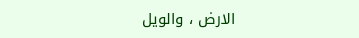الارض ، والويل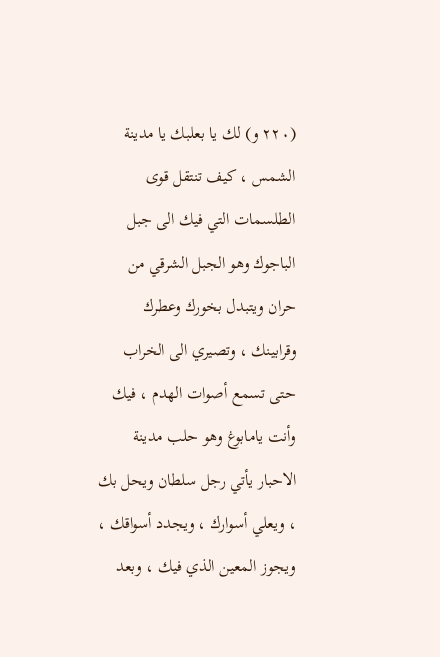(٢٢٠ و) لك يا بعلبك يا مدينة الشمس ، كيف تنتقل قوى الطلسمات التي فيك الى جبل الباجوك وهو الجبل الشرقي من حران ويتبدل بخورك وعطرك وقرابينك ، وتصيري الى الخراب حتى تسمع أصوات الهدم ، فيك وأنت يامابوغ وهو حلب مدينة الاحبار يأتي رجل سلطان ويحل بك ، ويعلي أسوارك ، ويجدد أسواقك ، ويجوز المعين الذي فيك ، وبعد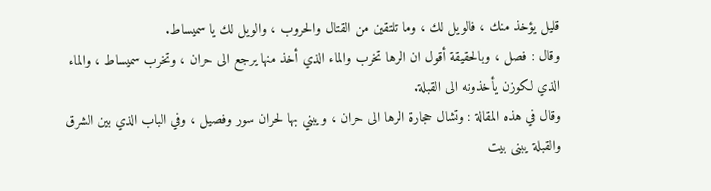قليل يؤخذ منك ، فالويل لك ، وما تلتقين من القتال والحروب ، والويل لك يا سميساط.
وقال : فصل ، وبالحقيقة أقول ان الرها تخرب والماء الذي أخذ منها يرجع الى حران ، وتخرب سميساط ، والماء الذي لكوزن يأخذونه الى القبلة.
وقال في هذه المقالة : وتشال حجارة الرها الى حران ، ويبني بها لحران سور وفصيل ، وفي الباب الذي بين الشرق والقبلة يبنى بيت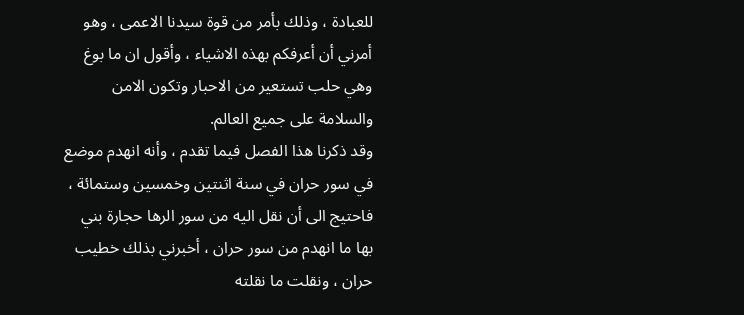للعبادة ، وذلك بأمر من قوة سيدنا الاعمى ، وهو أمرني أن أعرفكم بهذه الاشياء ، وأقول ان ما بوغ وهي حلب تستعير من الاحبار وتكون الامن والسلامة على جميع العالم.
وقد ذكرنا هذا الفصل فيما تقدم ، وأنه انهدم موضع في سور حران في سنة اثنتين وخمسين وستمائة ، فاحتيج الى أن نقل اليه من سور الرها حجارة بني بها ما انهدم من سور حران ، أخبرني بذلك خطيب حران ، ونقلت ما نقلته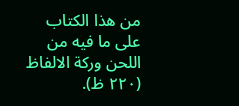من هذا الكتاب على ما فيه من اللحن وركة الالفاظ (٢٢٠ ظ).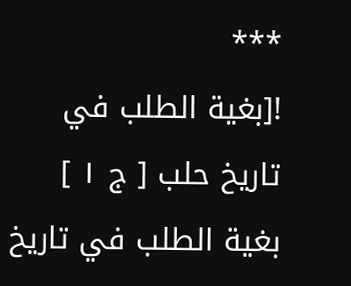***
![بغية الطلب في تاريخ حلب [ ج ١ ] بغية الطلب في تاريخ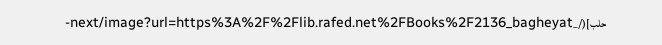حلب](/_next/image?url=https%3A%2F%2Flib.rafed.net%2FBooks%2F2136_bagheyat-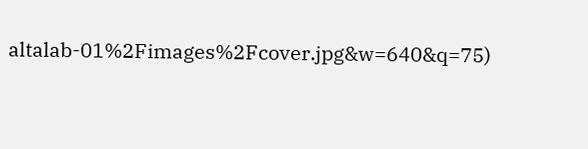altalab-01%2Fimages%2Fcover.jpg&w=640&q=75)